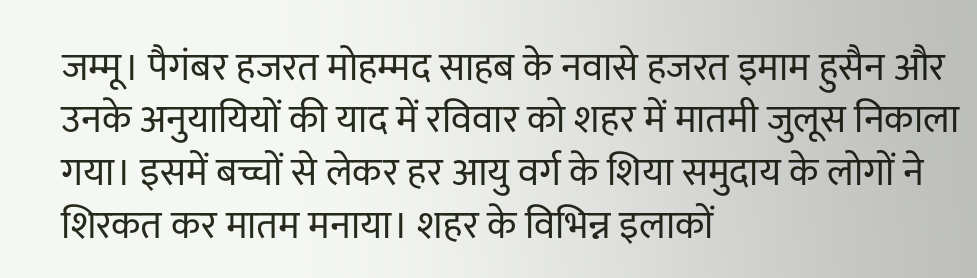जम्मू। पैगंबर हजरत मोहम्मद साहब के नवासे हजरत इमाम हुसैन और उनके अनुयायियों की याद में रविवार को शहर में मातमी जुलूस निकाला गया। इसमें बच्चों से लेकर हर आयु वर्ग के शिया समुदाय के लोगों ने शिरकत कर मातम मनाया। शहर के विभिन्न इलाकों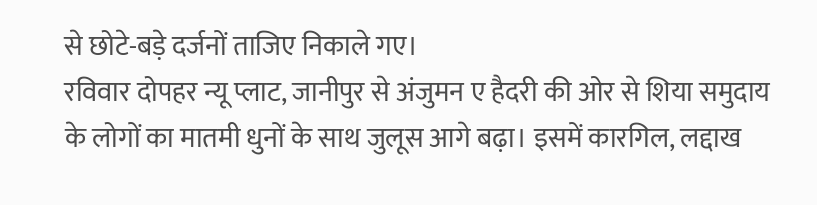से छोटे-बड़े दर्जनों ताजिए निकाले गए।
रविवार दोपहर न्यू प्लाट, जानीपुर से अंजुमन ए हैदरी की ओर से शिया समुदाय के लोगों का मातमी धुनों के साथ जुलूस आगे बढ़ा। इसमें कारगिल, लद्दाख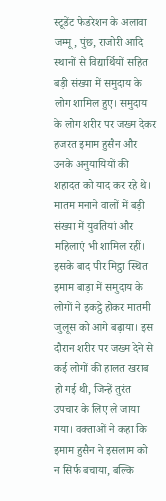स्टूडेंट फेडरेशन के अलावा जम्मू, पुंछ, राजोरी आदि स्थानों से विद्यार्थियों सहित बड़ी संख्या में समुदाय के लोग शामिल हुए। समुदाय के लोग शरीर पर जख्म देकर हजरत इमाम हुसैन और उनके अनुयायियों की शहादत को याद कर रहे थे। मातम मनाने वालों में बड़ी संख्या में युवतियां और महिलाएं भी शामिल रहीं। इसके बाद पीर मिट्ठा स्थित इमाम बाड़ा में समुदाय के लोगों ने इकट्ठे होकर मातमी जुलूस को आगे बढ़ाया। इस दौरान शरीर पर जख्म देने से कई लोगों की हालत खराब हो गई थी, जिन्हें तुरंत उपचार के लिए ले जाया गया। वक्ताओं ने कहा कि इमाम हुसैन ने इसलाम को न सिर्फ बचाया, बल्कि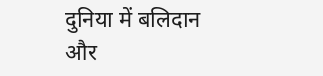दुनिया में बलिदान और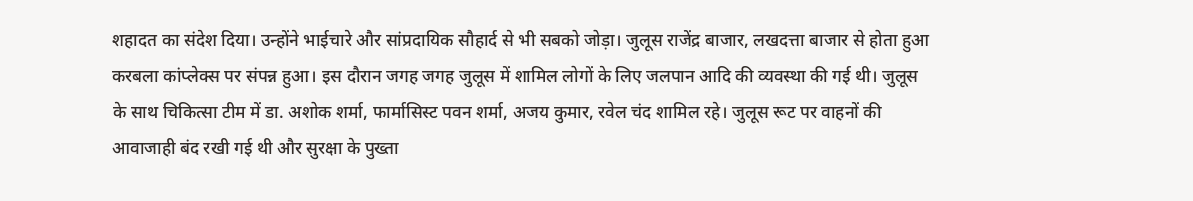शहादत का संदेश दिया। उन्होंने भाईचारे और सांप्रदायिक सौहार्द से भी सबको जोड़ा। जुलूस राजेंद्र बाजार, लखदत्ता बाजार से होता हुआ करबला कांप्लेक्स पर संपन्न हुआ। इस दौरान जगह जगह जुलूस में शामिल लोगों के लिए जलपान आदि की व्यवस्था की गई थी। जुलूस के साथ चिकित्सा टीम में डा. अशोक शर्मा, फार्मासिस्ट पवन शर्मा, अजय कुमार, रवेल चंद शामिल रहे। जुलूस रूट पर वाहनों की आवाजाही बंद रखी गई थी और सुरक्षा के पुख्ता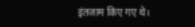इंतजाम किए गए थे।